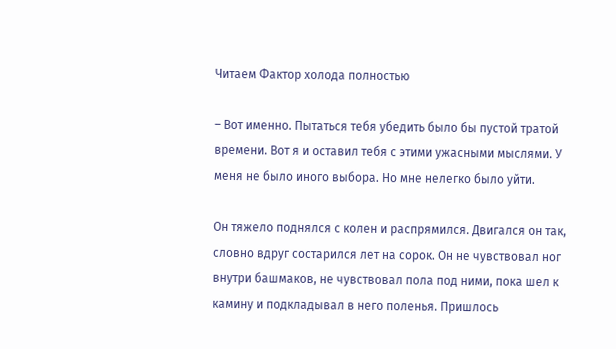Читаем Фактор холода полностью

– Вот именно. Пытаться тебя убедить было бы пустой тратой времени. Вот я и оставил тебя с этими ужасными мыслями. У меня не было иного выбора. Но мне нелегко было уйти.

Он тяжело поднялся с колен и распрямился. Двигался он так, словно вдруг состарился лет на сорок. Он не чувствовал ног внутри башмаков, не чувствовал пола под ними, пока шел к камину и подкладывал в него поленья. Пришлось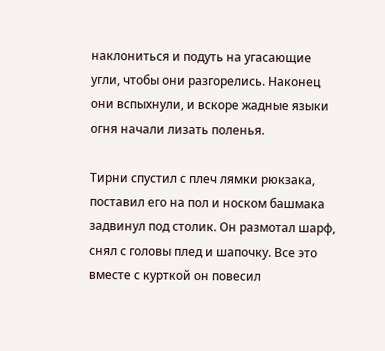наклониться и подуть на угасающие угли, чтобы они разгорелись. Наконец они вспыхнули, и вскоре жадные языки огня начали лизать поленья.

Тирни спустил с плеч лямки рюкзака, поставил его на пол и носком башмака задвинул под столик. Он размотал шарф, снял с головы плед и шапочку. Все это вместе с курткой он повесил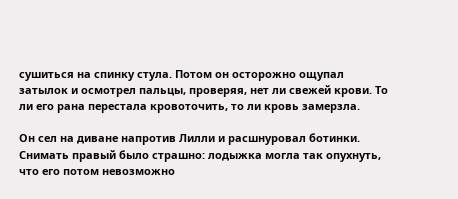сушиться на спинку стула. Потом он осторожно ощупал затылок и осмотрел пальцы, проверяя, нет ли свежей крови. То ли его рана перестала кровоточить, то ли кровь замерзла.

Он сел на диване напротив Лилли и расшнуровал ботинки. Снимать правый было страшно: лодыжка могла так опухнуть, что его потом невозможно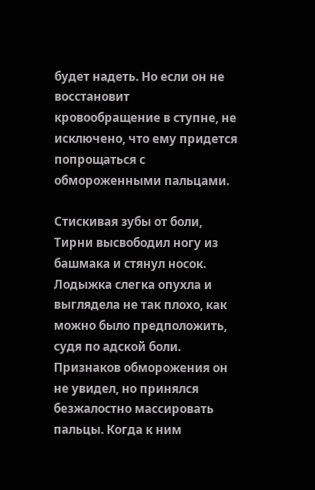будет надеть. Но если он не восстановит кровообращение в ступне, не исключено, что ему придется попрощаться с обмороженными пальцами.

Стискивая зубы от боли, Тирни высвободил ногу из башмака и стянул носок. Лодыжка слегка опухла и выглядела не так плохо, как можно было предположить, судя по адской боли. Признаков обморожения он не увидел, но принялся безжалостно массировать пальцы. Когда к ним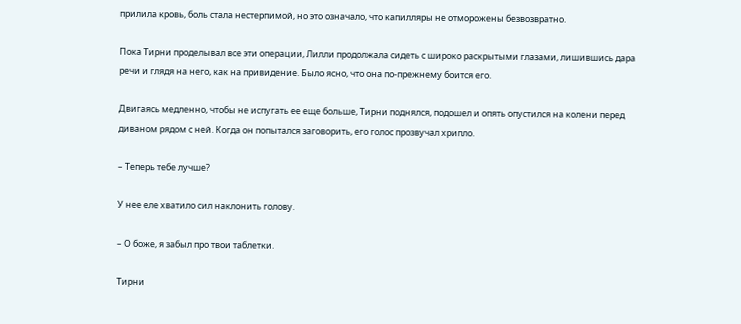прилила кровь, боль стала нестерпимой, но это означало, что капилляры не отморожены безвозвратно.

Пока Тирни проделывал все эти операции, Лилли продолжала сидеть с широко раскрытыми глазами, лишившись дара речи и глядя на него, как на привидение. Было ясно, что она по-прежнему боится его.

Двигаясь медленно, чтобы не испугать ее еще больше, Тирни поднялся, подошел и опять опустился на колени перед диваном рядом с ней. Когда он попытался заговорить, его голос прозвучал хрипло.

– Теперь тебе лучше?

У нее еле хватило сил наклонить голову.

– О боже, я забыл про твои таблетки.

Тирни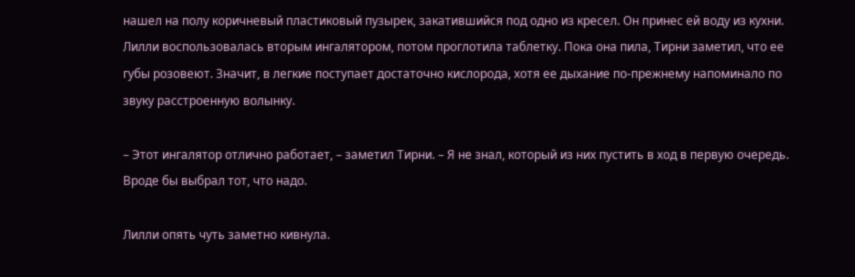нашел на полу коричневый пластиковый пузырек, закатившийся под одно из кресел. Он принес ей воду из кухни. Лилли воспользовалась вторым ингалятором, потом проглотила таблетку. Пока она пила, Тирни заметил, что ее губы розовеют. Значит, в легкие поступает достаточно кислорода, хотя ее дыхание по-прежнему напоминало по звуку расстроенную волынку.

– Этот ингалятор отлично работает, – заметил Тирни. – Я не знал, который из них пустить в ход в первую очередь. Вроде бы выбрал тот, что надо.

Лилли опять чуть заметно кивнула.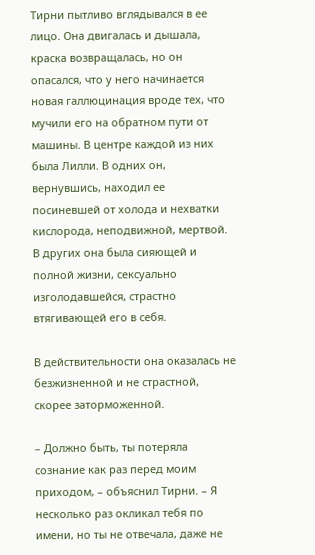Тирни пытливо вглядывался в ее лицо. Она двигалась и дышала, краска возвращалась, но он опасался, что у него начинается новая галлюцинация вроде тех, что мучили его на обратном пути от машины. В центре каждой из них была Лилли. В одних он, вернувшись, находил ее посиневшей от холода и нехватки кислорода, неподвижной, мертвой. В других она была сияющей и полной жизни, сексуально изголодавшейся, страстно втягивающей его в себя.

В действительности она оказалась не безжизненной и не страстной, скорее заторможенной.

– Должно быть, ты потеряла сознание как раз перед моим приходом, – объяснил Тирни. – Я несколько раз окликал тебя по имени, но ты не отвечала, даже не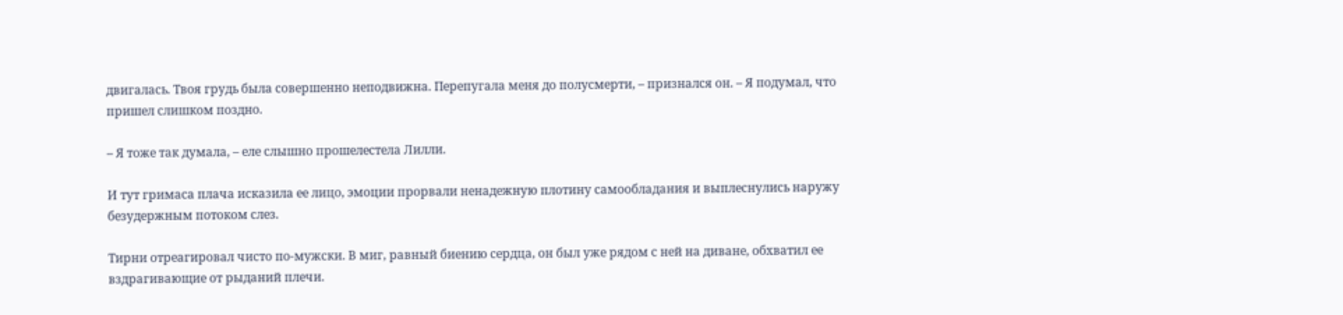двигалась. Твоя грудь была совершенно неподвижна. Перепугала меня до полусмерти, – признался он. – Я подумал, что пришел слишком поздно.

– Я тоже так думала, – еле слышно прошелестела Лилли.

И тут гримаса плача исказила ее лицо, эмоции прорвали ненадежную плотину самообладания и выплеснулись наружу безудержным потоком слез.

Тирни отреагировал чисто по-мужски. В миг, равный биению сердца, он был уже рядом с ней на диване, обхватил ее вздрагивающие от рыданий плечи.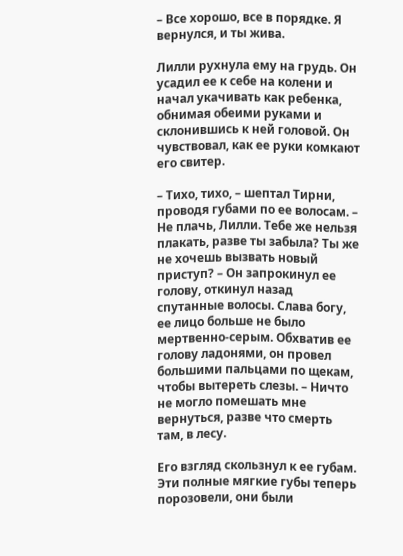– Все хорошо, все в порядке. Я вернулся, и ты жива.

Лилли рухнула ему на грудь. Он усадил ее к себе на колени и начал укачивать как ребенка, обнимая обеими руками и склонившись к ней головой. Он чувствовал, как ее руки комкают его свитер.

– Тихо, тихо, – шептал Тирни, проводя губами по ее волосам. – Не плачь, Лилли. Тебе же нельзя плакать, разве ты забыла? Ты же не хочешь вызвать новый приступ? – Он запрокинул ее голову, откинул назад спутанные волосы. Слава богу, ее лицо больше не было мертвенно-серым. Обхватив ее голову ладонями, он провел большими пальцами по щекам, чтобы вытереть слезы. – Ничто не могло помешать мне вернуться, разве что смерть там, в лесу.

Его взгляд скользнул к ее губам. Эти полные мягкие губы теперь порозовели, они были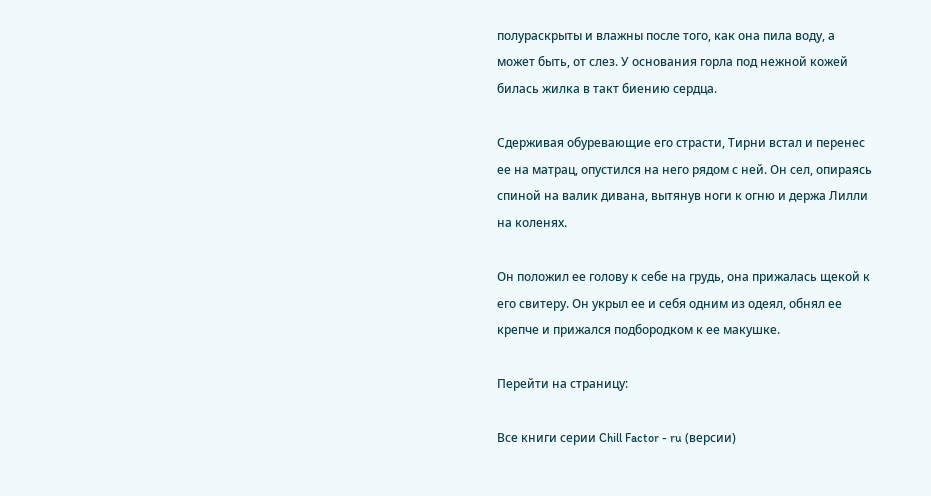полураскрыты и влажны после того, как она пила воду, а может быть, от слез. У основания горла под нежной кожей билась жилка в такт биению сердца.

Сдерживая обуревающие его страсти, Тирни встал и перенес ее на матрац, опустился на него рядом с ней. Он сел, опираясь спиной на валик дивана, вытянув ноги к огню и держа Лилли на коленях.

Он положил ее голову к себе на грудь, она прижалась щекой к его свитеру. Он укрыл ее и себя одним из одеял, обнял ее крепче и прижался подбородком к ее макушке.

Перейти на страницу:

Все книги серии Chill Factor - ru (версии)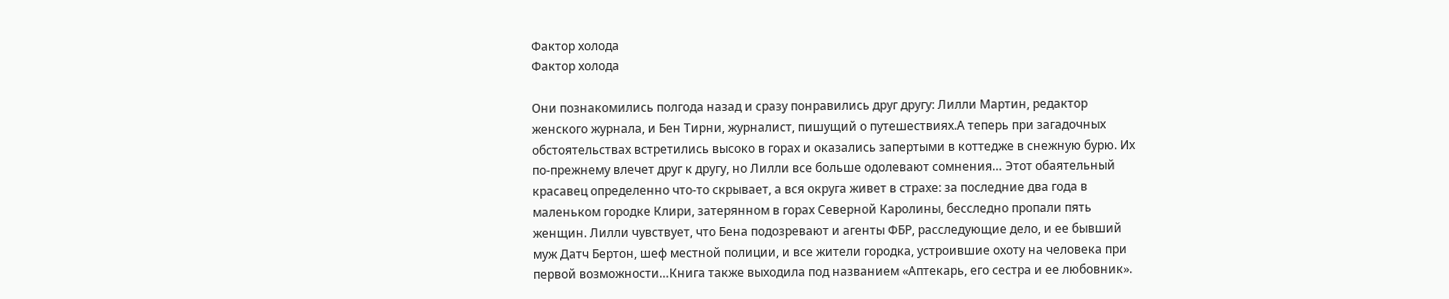Фактор холода
Фактор холода

Они познакомились полгода назад и сразу понравились друг другу: Лилли Мартин, редактор женского журнала, и Бен Тирни, журналист, пишущий о путешествиях.А теперь при загадочных обстоятельствах встретились высоко в горах и оказались запертыми в коттедже в снежную бурю. Их по-прежнему влечет друг к другу, но Лилли все больше одолевают сомнения… Этот обаятельный красавец определенно что-то скрывает, а вся округа живет в страхе: за последние два года в маленьком городке Клири, затерянном в горах Северной Каролины, бесследно пропали пять женщин. Лилли чувствует, что Бена подозревают и агенты ФБР, расследующие дело, и ее бывший муж Датч Бертон, шеф местной полиции, и все жители городка, устроившие охоту на человека при первой возможности…Книга также выходила под названием «Аптекарь, его сестра и ее любовник».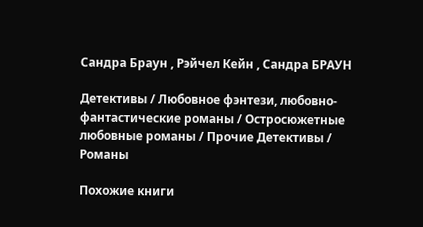Сандра Браун , Рэйчел Кейн , Сандра БРАУН

Детективы / Любовное фэнтези, любовно-фантастические романы / Остросюжетные любовные романы / Прочие Детективы / Романы

Похожие книги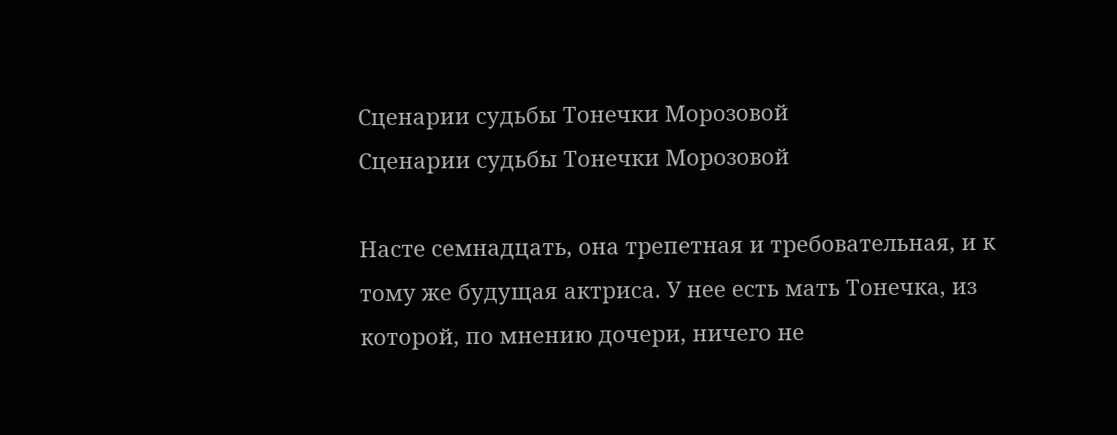Сценарии судьбы Тонечки Морозовой
Сценарии судьбы Тонечки Морозовой

Насте семнадцать, она трепетная и требовательная, и к тому же будущая актриса. У нее есть мать Тонечка, из которой, по мнению дочери, ничего не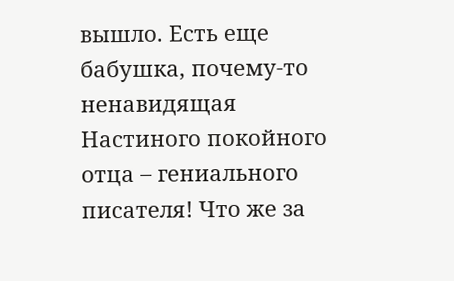вышло. Есть еще бабушка, почему-то ненавидящая Настиного покойного отца – гениального писателя! Что же за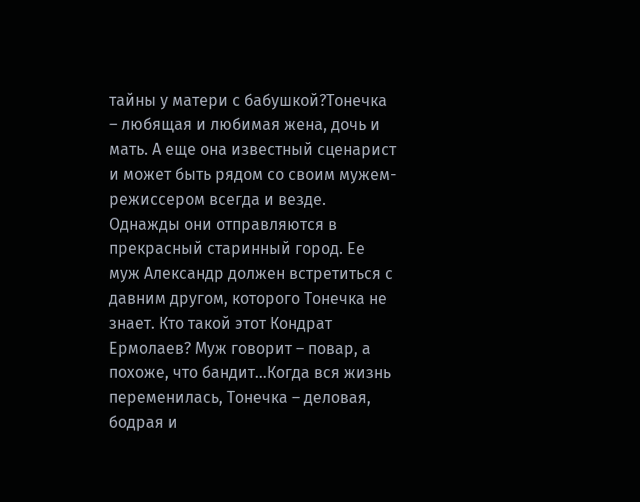тайны у матери с бабушкой?Тонечка – любящая и любимая жена, дочь и мать. А еще она известный сценарист и может быть рядом со своим мужем-режиссером всегда и везде. Однажды они отправляются в прекрасный старинный город. Ее муж Александр должен встретиться с давним другом, которого Тонечка не знает. Кто такой этот Кондрат Ермолаев? Муж говорит – повар, а похоже, что бандит…Когда вся жизнь переменилась, Тонечка – деловая, бодрая и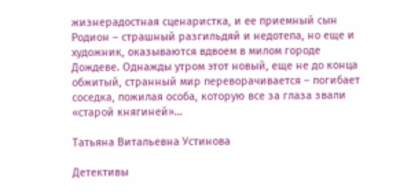жизнерадостная сценаристка, и ее приемный сын Родион – страшный разгильдяй и недотепа, но еще и художник, оказываются вдвоем в милом городе Дождеве. Однажды утром этот новый, еще не до конца обжитый, странный мир переворачивается – погибает соседка, пожилая особа, которую все за глаза звали «старой княгиней»…

Татьяна Витальевна Устинова

Детективы